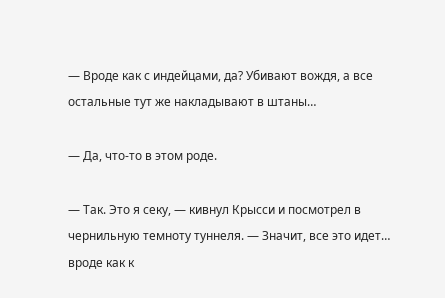— Вроде как с индейцами, да? Убивают вождя, а все остальные тут же накладывают в штаны…

— Да, что-то в этом роде.

— Так. Это я секу, — кивнул Крысси и посмотрел в чернильную темноту туннеля. — Значит, все это идет… вроде как к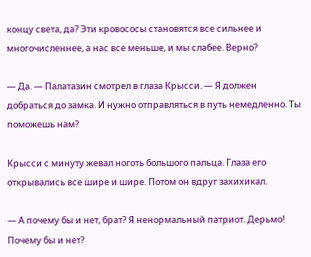концу света, да? Эти кровососы становятся все сильнее и многочисленнее, а нас все меньше, и мы слабее. Верно?

— Да. — Палатазин смотрел в глаза Крысси. — Я должен добраться до замка. И нужно отправляться в путь немедленно. Ты поможешь нам?

Крысси с минуту жевал ноготь большого пальца. Глаза его открывались все шире и шире. Потом он вдруг захихикал.

— А почему бы и нет, брат? Я ненормальный патриот. Дерьмо! Почему бы и нет?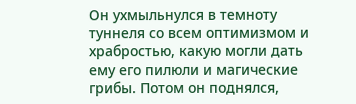Он ухмыльнулся в темноту туннеля со всем оптимизмом и храбростью, какую могли дать ему его пилюли и магические грибы. Потом он поднялся,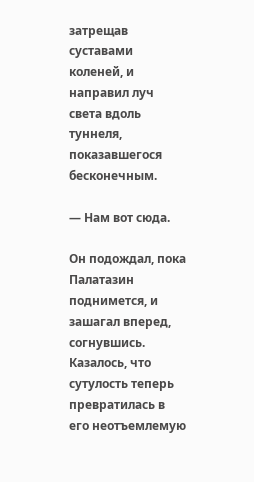затрещав суставами коленей, и направил луч света вдоль туннеля, показавшегося бесконечным.

— Нам вот сюда.

Он подождал, пока Палатазин поднимется, и зашагал вперед, согнувшись. Казалось, что сутулость теперь превратилась в его неотъемлемую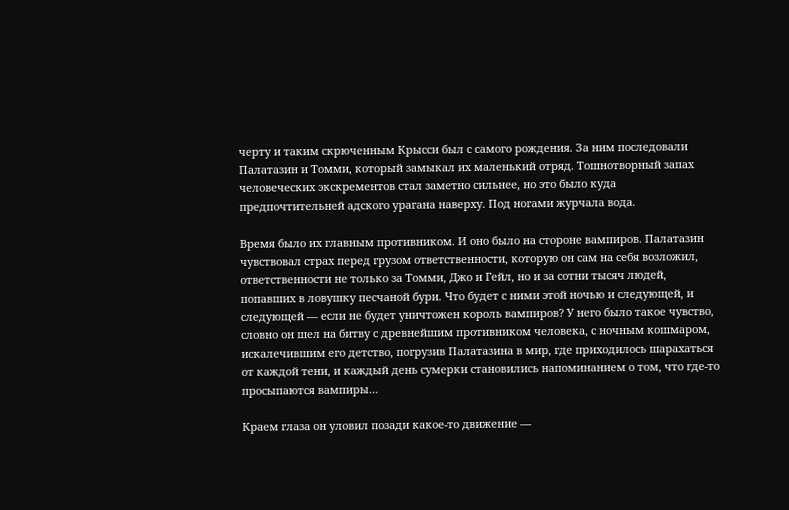черту и таким скрюченным Крысси был с самого рождения. За ним последовали Палатазин и Томми, который замыкал их маленький отряд. Тошнотворный запах человеческих экскрементов стал заметно сильнее, но это было куда предпочтительней адского урагана наверху. Под ногами журчала вода.

Время было их главным противником. И оно было на стороне вампиров. Палатазин чувствовал страх перед грузом ответственности, которую он сам на себя возложил, ответственности не только за Томми, Джо и Гейл, но и за сотни тысяч людей, попавших в ловушку песчаной бури. Что будет с ними этой ночью и следующей, и следующей — если не будет уничтожен король вампиров? У него было такое чувство, словно он шел на битву с древнейшим противником человека, с ночным кошмаром, искалечившим его детство, погрузив Палатазина в мир, где приходилось шарахаться от каждой тени, и каждый день сумерки становились напоминанием о том, что где-то просыпаются вампиры…

Краем глаза он уловил позади какое-то движение —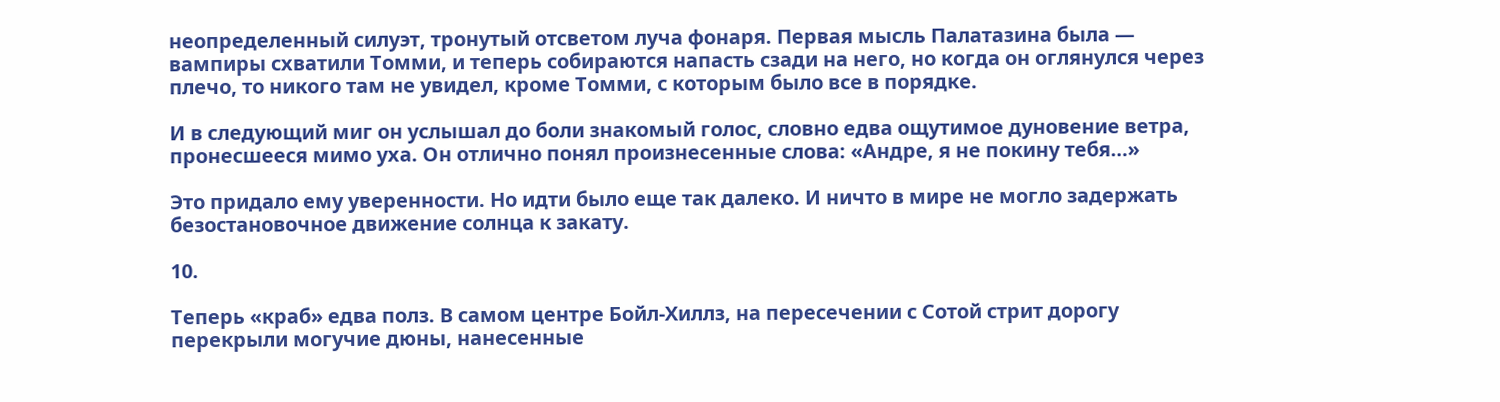неопределенный силуэт, тронутый отсветом луча фонаря. Первая мысль Палатазина была — вампиры схватили Томми, и теперь собираются напасть сзади на него, но когда он оглянулся через плечо, то никого там не увидел, кроме Томми, с которым было все в порядке.

И в следующий миг он услышал до боли знакомый голос, словно едва ощутимое дуновение ветра, пронесшееся мимо уха. Он отлично понял произнесенные слова: «Андре, я не покину тебя…»

Это придало ему уверенности. Но идти было еще так далеко. И ничто в мире не могло задержать безостановочное движение солнца к закату.

10.

Теперь «краб» едва полз. В самом центре Бойл-Хиллз, на пересечении с Сотой стрит дорогу перекрыли могучие дюны, нанесенные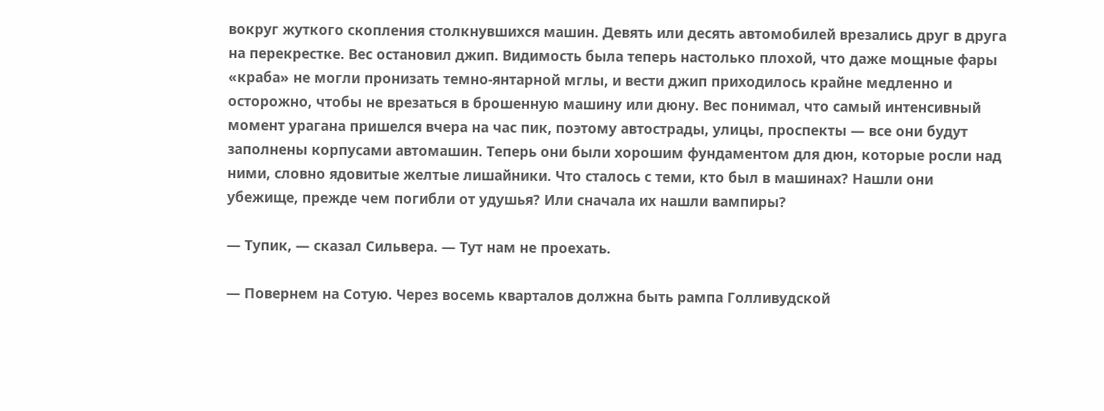вокруг жуткого скопления столкнувшихся машин. Девять или десять автомобилей врезались друг в друга на перекрестке. Вес остановил джип. Видимость была теперь настолько плохой, что даже мощные фары «краба» не могли пронизать темно-янтарной мглы, и вести джип приходилось крайне медленно и осторожно, чтобы не врезаться в брошенную машину или дюну. Вес понимал, что самый интенсивный момент урагана пришелся вчера на час пик, поэтому автострады, улицы, проспекты — все они будут заполнены корпусами автомашин. Теперь они были хорошим фундаментом для дюн, которые росли над ними, словно ядовитые желтые лишайники. Что сталось с теми, кто был в машинах? Нашли они убежище, прежде чем погибли от удушья? Или сначала их нашли вампиры?

— Тупик, — сказал Сильвера. — Тут нам не проехать.

— Повернем на Сотую. Через восемь кварталов должна быть рампа Голливудской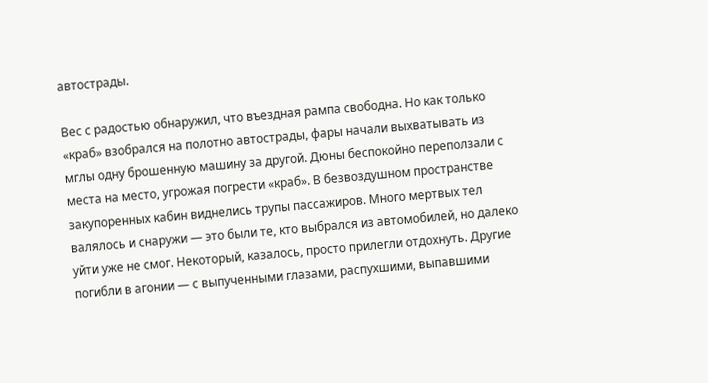автострады.

Вес с радостью обнаружил, что въездная рампа свободна. Но как только «краб» взобрался на полотно автострады, фары начали выхватывать из мглы одну брошенную машину за другой. Дюны беспокойно переползали с места на место, угрожая погрести «краб». В безвоздушном пространстве закупоренных кабин виднелись трупы пассажиров. Много мертвых тел валялось и снаружи — это были те, кто выбрался из автомобилей, но далеко уйти уже не смог. Некоторый, казалось, просто прилегли отдохнуть. Другие погибли в агонии — с выпученными глазами, распухшими, выпавшими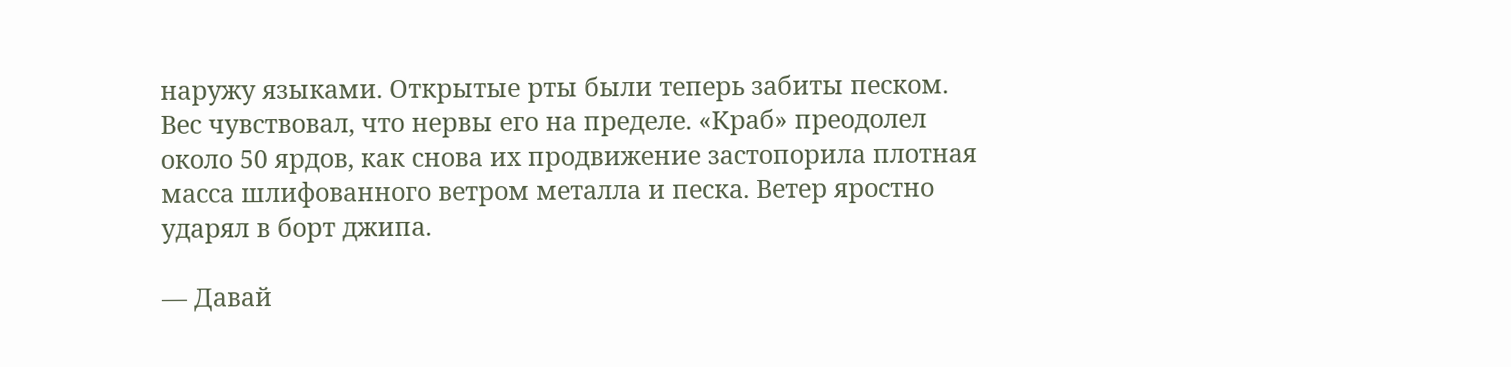наружу языками. Открытые рты были теперь забиты песком. Вес чувствовал, что нервы его на пределе. «Краб» преодолел около 50 ярдов, как снова их продвижение застопорила плотная масса шлифованного ветром металла и песка. Ветер яростно ударял в борт джипа.

— Давай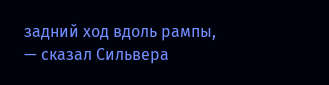задний ход вдоль рампы, — сказал Сильвера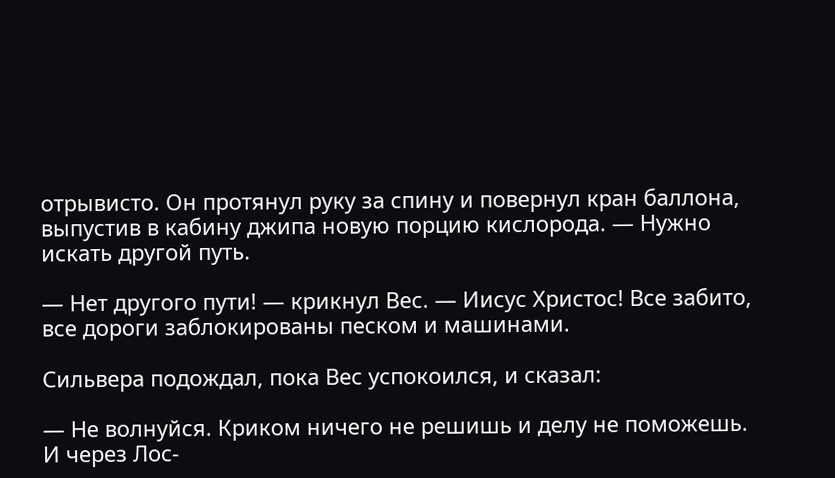отрывисто. Он протянул руку за спину и повернул кран баллона, выпустив в кабину джипа новую порцию кислорода. — Нужно искать другой путь.

— Нет другого пути! — крикнул Вес. — Иисус Христос! Все забито, все дороги заблокированы песком и машинами.

Сильвера подождал, пока Вес успокоился, и сказал:

— Не волнуйся. Криком ничего не решишь и делу не поможешь. И через Лос-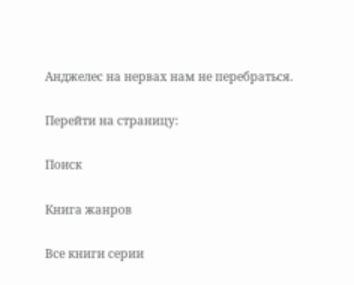Анджелес на нервах нам не перебраться.

Перейти на страницу:

Поиск

Книга жанров

Все книги серии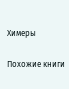Химеры

Похожие книги